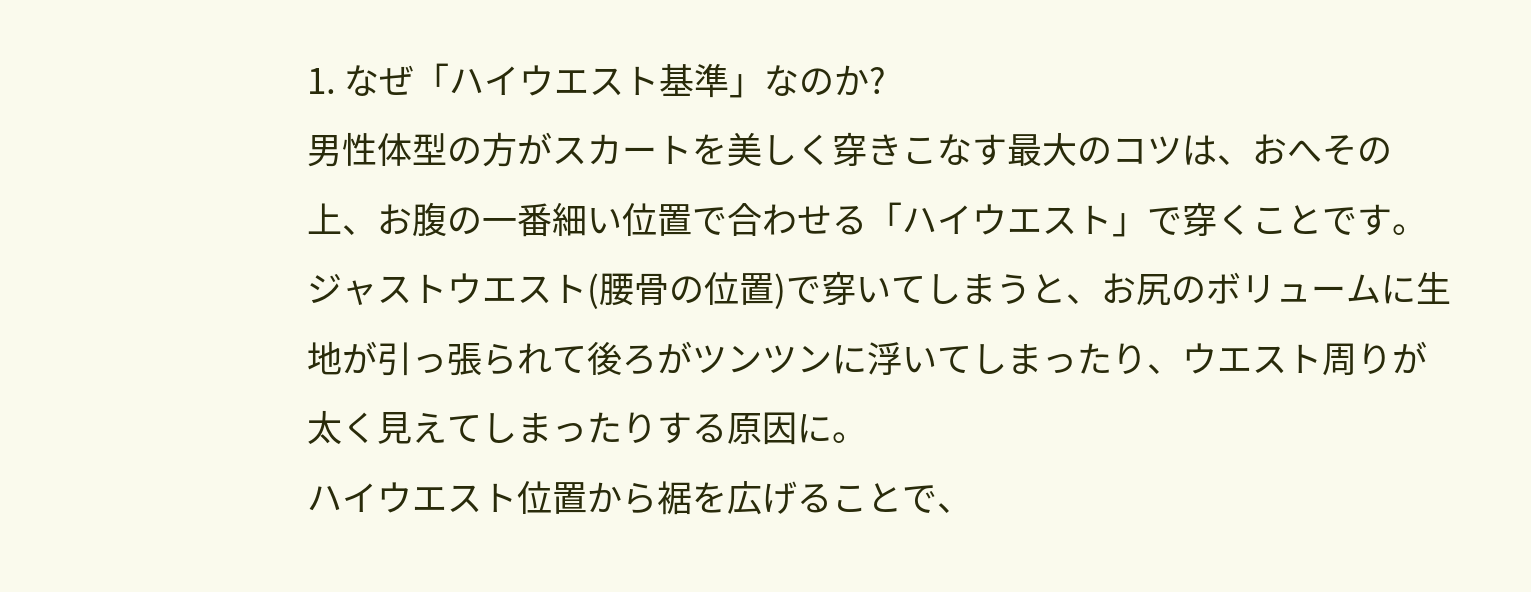1. なぜ「ハイウエスト基準」なのか?
男性体型の方がスカートを美しく穿きこなす最大のコツは、おへその上、お腹の一番細い位置で合わせる「ハイウエスト」で穿くことです。
ジャストウエスト(腰骨の位置)で穿いてしまうと、お尻のボリュームに生地が引っ張られて後ろがツンツンに浮いてしまったり、ウエスト周りが太く見えてしまったりする原因に。
ハイウエスト位置から裾を広げることで、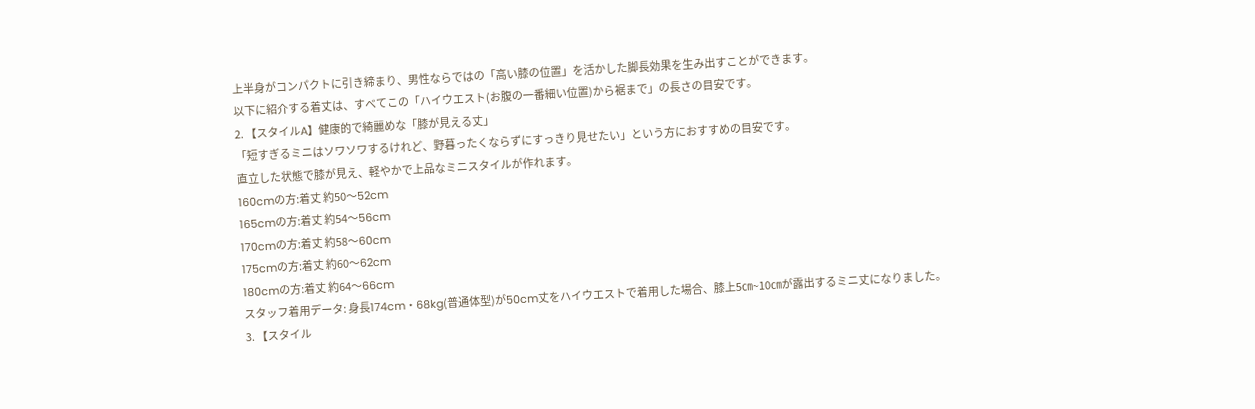上半身がコンパクトに引き締まり、男性ならではの「高い膝の位置」を活かした脚長効果を生み出すことができます。
以下に紹介する着丈は、すべてこの「ハイウエスト(お腹の一番細い位置)から裾まで」の長さの目安です。
2. 【スタイルA】健康的で綺麗めな「膝が見える丈」
「短すぎるミニはソワソワするけれど、野暮ったくならずにすっきり見せたい」という方におすすめの目安です。
直立した状態で膝が見え、軽やかで上品なミニスタイルが作れます。
160cmの方:着丈 約50〜52cm
165cmの方:着丈 約54〜56cm
170cmの方:着丈 約58〜60cm
175cmの方:着丈 約60〜62cm
180cmの方:着丈 約64〜66cm
スタッフ着用データ: 身長174cm・68kg(普通体型)が50cm丈をハイウエストで着用した場合、膝上5㎝~10㎝が露出するミニ丈になりました。
3. 【スタイル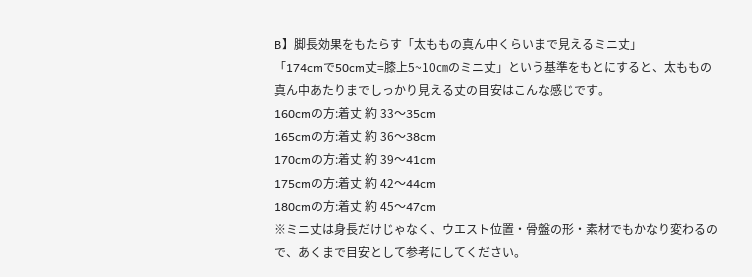B】脚長効果をもたらす「太ももの真ん中くらいまで見えるミニ丈」
「174cmで50cm丈=膝上5~10㎝のミニ丈」という基準をもとにすると、太ももの真ん中あたりまでしっかり見える丈の目安はこんな感じです。
160cmの方:着丈 約 33〜35cm
165cmの方:着丈 約 36〜38cm
170cmの方:着丈 約 39〜41cm
175cmの方:着丈 約 42〜44cm
180cmの方:着丈 約 45〜47cm
※ミニ丈は身長だけじゃなく、ウエスト位置・骨盤の形・素材でもかなり変わるので、あくまで目安として参考にしてください。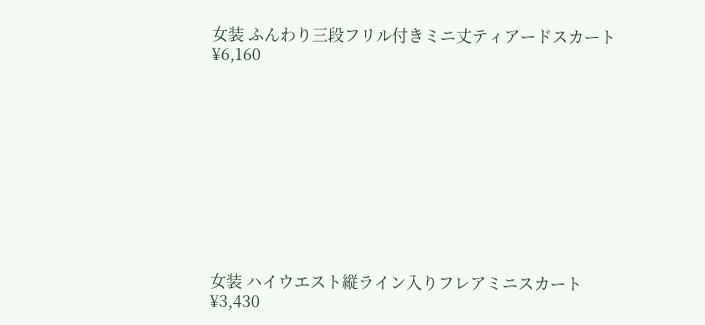女装 ふんわり三段フリル付きミニ丈ティアードスカート
¥6,160










女装 ハイウエスト縦ライン入りフレアミニスカート
¥3,430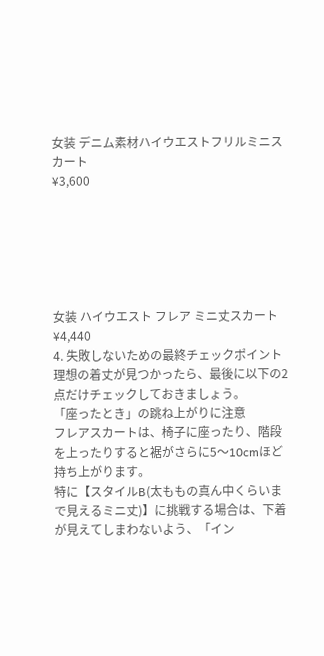女装 デニム素材ハイウエストフリルミニスカート
¥3,600






女装 ハイウエスト フレア ミニ丈スカート
¥4,440
4. 失敗しないための最終チェックポイント
理想の着丈が見つかったら、最後に以下の2点だけチェックしておきましょう。
「座ったとき」の跳ね上がりに注意
フレアスカートは、椅子に座ったり、階段を上ったりすると裾がさらに5〜10cmほど持ち上がります。
特に【スタイルB(太ももの真ん中くらいまで見えるミニ丈)】に挑戦する場合は、下着が見えてしまわないよう、「イン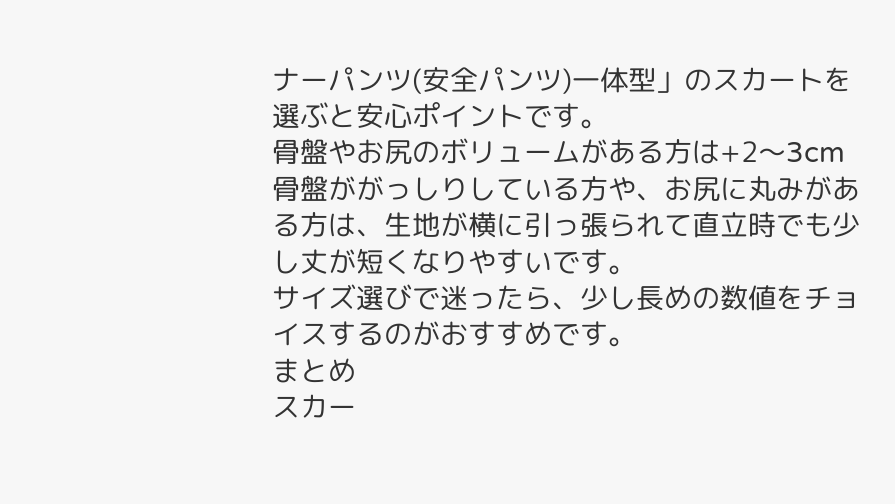ナーパンツ(安全パンツ)一体型」のスカートを選ぶと安心ポイントです。
骨盤やお尻のボリュームがある方は+2〜3cm
骨盤ががっしりしている方や、お尻に丸みがある方は、生地が横に引っ張られて直立時でも少し丈が短くなりやすいです。
サイズ選びで迷ったら、少し長めの数値をチョイスするのがおすすめです。
まとめ
スカー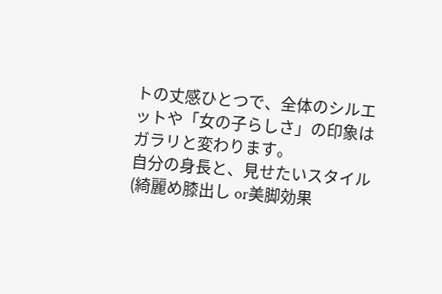トの丈感ひとつで、全体のシルエットや「女の子らしさ」の印象はガラリと変わります。
自分の身長と、見せたいスタイル(綺麗め膝出し or美脚効果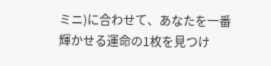ミニ)に合わせて、あなたを一番輝かせる運命の1枚を見つけ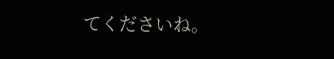てくださいね。